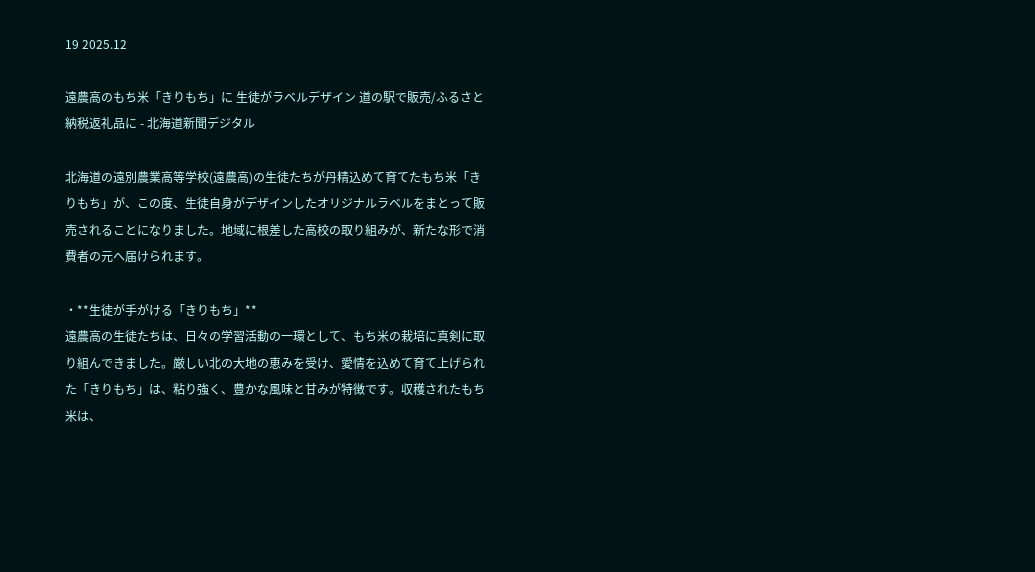19 2025.12

遠農高のもち米「きりもち」に 生徒がラベルデザイン 道の駅で販売/ふるさと納税返礼品に - 北海道新聞デジタル

北海道の遠別農業高等学校(遠農高)の生徒たちが丹精込めて育てたもち米「きりもち」が、この度、生徒自身がデザインしたオリジナルラベルをまとって販売されることになりました。地域に根差した高校の取り組みが、新たな形で消費者の元へ届けられます。

・**生徒が手がける「きりもち」**
遠農高の生徒たちは、日々の学習活動の一環として、もち米の栽培に真剣に取り組んできました。厳しい北の大地の恵みを受け、愛情を込めて育て上げられた「きりもち」は、粘り強く、豊かな風味と甘みが特徴です。収穫されたもち米は、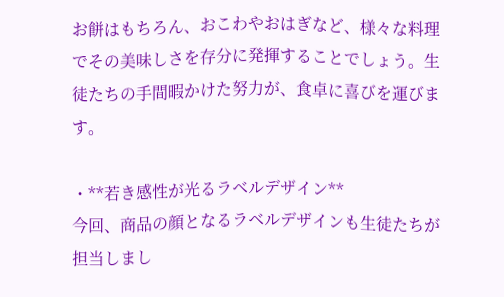お餅はもちろん、おこわやおはぎなど、様々な料理でその美味しさを存分に発揮することでしょう。生徒たちの手間暇かけた努力が、食卓に喜びを運びます。

・**若き感性が光るラベルデザイン**
今回、商品の顔となるラベルデザインも生徒たちが担当しまし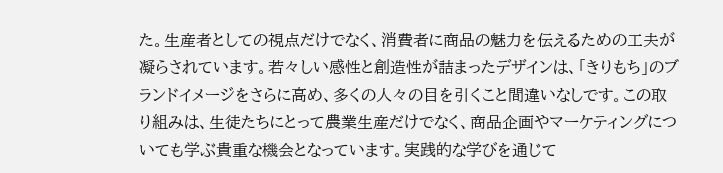た。生産者としての視点だけでなく、消費者に商品の魅力を伝えるための工夫が凝らされています。若々しい感性と創造性が詰まったデザインは、「きりもち」のブランドイメージをさらに高め、多くの人々の目を引くこと間違いなしです。この取り組みは、生徒たちにとって農業生産だけでなく、商品企画やマーケティングについても学ぶ貴重な機会となっています。実践的な学びを通じて